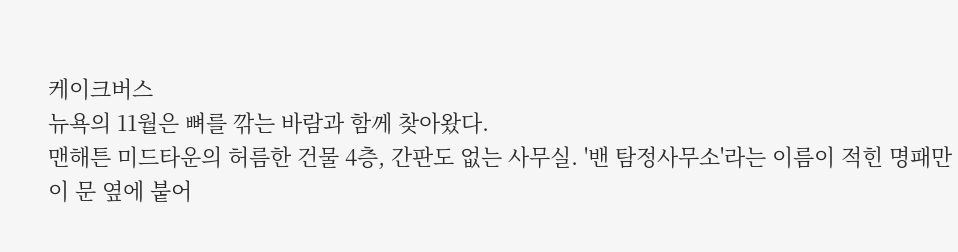케이크버스
뉴욕의 11월은 뼈를 깎는 바람과 함께 찾아왔다.
맨해튼 미드타운의 허름한 건물 4층, 간판도 없는 사무실. '밴 탐정사무소'라는 이름이 적힌 명패만이 문 옆에 붙어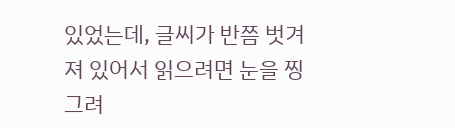있었는데, 글씨가 반쯤 벗겨져 있어서 읽으려면 눈을 찡그려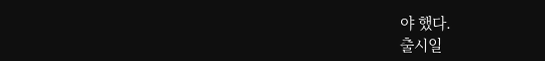야 했다.
출시일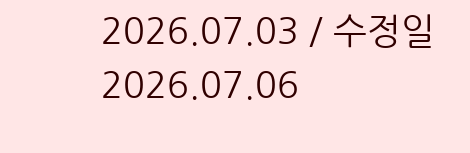2026.07.03 / 수정일 2026.07.06